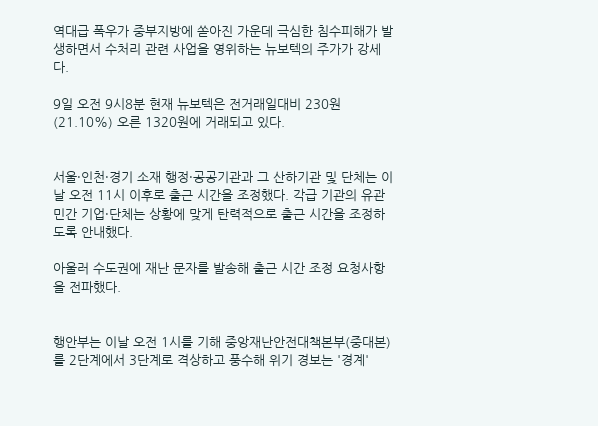역대급 폭우가 중부지방에 쏟아진 가운데 극심한 침수피해가 발생하면서 수처리 관련 사업을 영위하는 뉴보텍의 주가가 강세다.

9일 오전 9시8분 현재 뉴보텍은 전거래일대비 230원(21.10%) 오른 1320원에 거래되고 있다.


서울·인천·경기 소재 행정·공공기관과 그 산하기관 및 단체는 이날 오전 11시 이후로 출근 시간을 조정했다. 각급 기관의 유관 민간 기업·단체는 상황에 맞게 탄력적으로 출근 시간을 조정하도록 안내했다.

아울러 수도권에 재난 문자를 발송해 출근 시간 조정 요청사항을 전파했다.


행안부는 이날 오전 1시를 기해 중앙재난안전대책본부(중대본)를 2단계에서 3단계로 격상하고 풍수해 위기 경보는 '경계'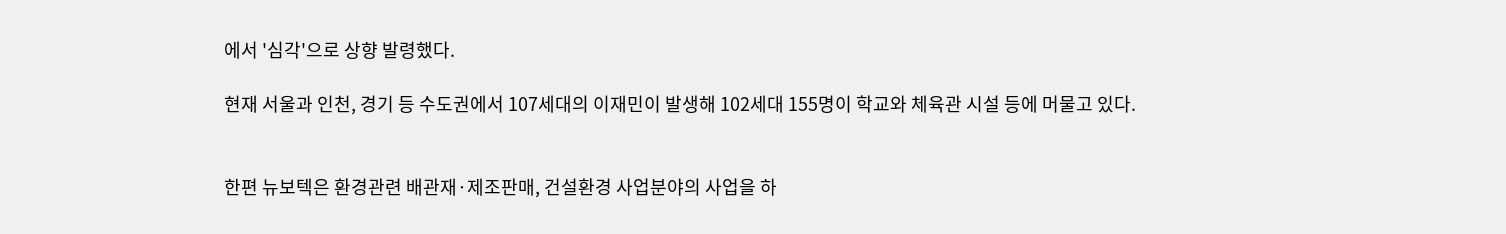에서 '심각'으로 상향 발령했다.

현재 서울과 인천, 경기 등 수도권에서 107세대의 이재민이 발생해 102세대 155명이 학교와 체육관 시설 등에 머물고 있다.


한편 뉴보텍은 환경관련 배관재·제조판매, 건설환경 사업분야의 사업을 하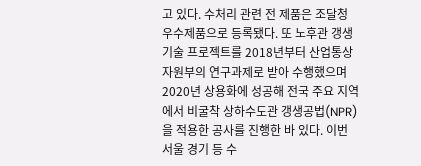고 있다. 수처리 관련 전 제품은 조달청 우수제품으로 등록됐다. 또 노후관 갱생 기술 프로젝트를 2018년부터 산업통상자원부의 연구과제로 받아 수행했으며 2020년 상용화에 성공해 전국 주요 지역에서 비굴착 상하수도관 갱생공법(NPR)을 적용한 공사를 진행한 바 있다. 이번 서울 경기 등 수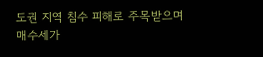도권 지역 침수 피해로 주목받으며 매수세가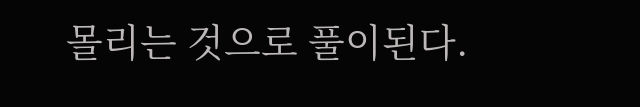몰리는 것으로 풀이된다.